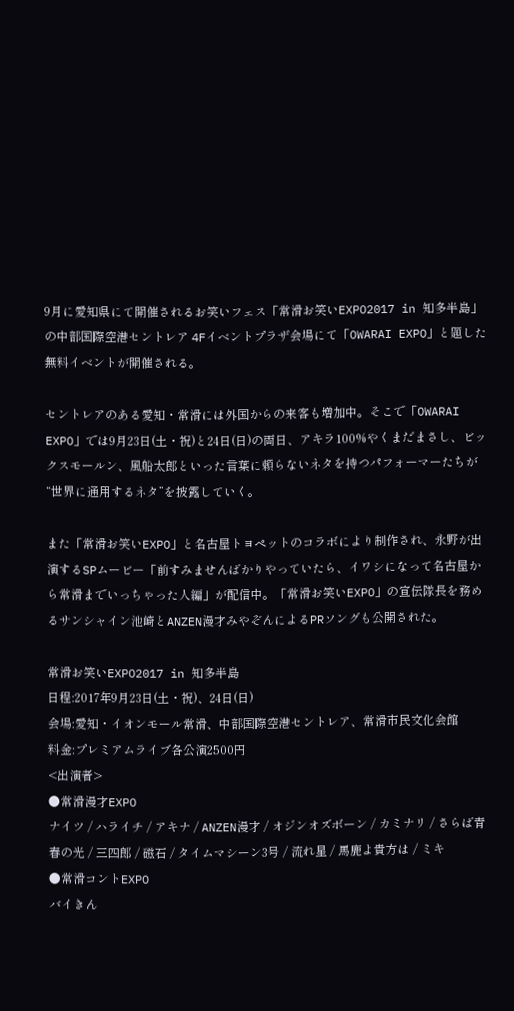9月に愛知県にて開催されるお笑いフェス「常滑お笑いEXPO2017 in 知多半島」の中部国際空港セントレア 4Fイベントプラザ会場にて「OWARAI EXPO」と題した無料イベントが開催される。

セントレアのある愛知・常滑には外国からの来客も増加中。そこで「OWARAI EXPO」では9月23日(土・祝)と24日(日)の両日、アキラ100%やくまだまさし、ビックスモールン、風船太郎といった言葉に頼らないネタを持つパフォーマーたちが“世界に通用するネタ”を披露していく。

また「常滑お笑いEXPO」と名古屋トヨペットのコラボにより制作され、永野が出演するSPムービー「前すみませんばかりやっていたら、イワシになって名古屋から常滑までいっちゃった人編」が配信中。「常滑お笑いEXPO」の宣伝隊長を務めるサンシャイン池崎とANZEN漫才みやぞんによるPRソングも公開された。

常滑お笑いEXPO2017 in 知多半島
日程:2017年9月23日(土・祝)、24日(日)
会場:愛知・イオンモール常滑、中部国際空港セントレア、常滑市民文化会館
料金:プレミアムライブ各公演2500円
<出演者>
●常滑漫才EXPO
ナイツ / ハライチ / アキナ / ANZEN漫才 / オジンオズボーン / カミナリ / さらば青春の光 / 三四郎 / 磁石 / タイムマシーン3号 / 流れ星 / 馬鹿よ貴方は / ミキ
●常滑コントEXPO
バイきん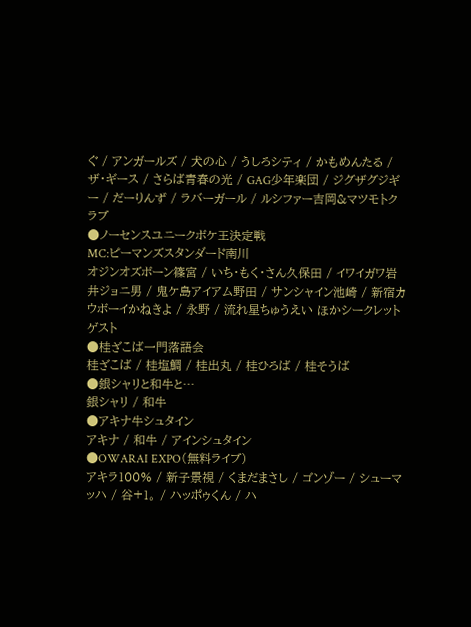ぐ / アンガールズ / 犬の心 / うしろシティ / かもめんたる / ザ・ギース / さらば青春の光 / GAG少年楽団 / ジグザグジギー / だーりんず / ラバーガール / ルシファー吉岡&マツモトクラブ
●ノーセンスユニークボケ王決定戦
MC:ピーマンズスタンダード南川
オジンオズボーン篠宮 / いち・もく・さん久保田 / イワイガワ岩井ジョニ男 / 鬼ケ島アイアム野田 / サンシャイン池崎 / 新宿カウボーイかねきよ / 永野 / 流れ星ちゅうえい ほかシークレットゲスト
●桂ざこば一門落語会
桂ざこば / 桂塩鯛 / 桂出丸 / 桂ひろば / 桂そうば
●銀シャリと和牛と…
銀シャリ / 和牛
●アキナ牛シュタイン
アキナ / 和牛 / アインシュタイン
●OWARAI EXPO(無料ライブ)
アキラ100% / 新子景視 / くまだまさし / ゴンゾー / シューマッハ / 谷+1。 / ハッポゥくん / ハ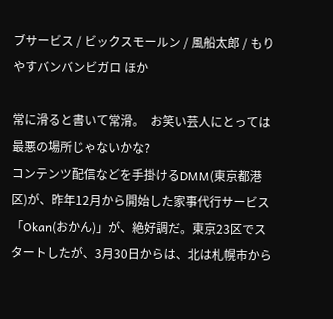ブサービス / ビックスモールン / 風船太郎 / もりやすバンバンビガロ ほか

常に滑ると書いて常滑。  お笑い芸人にとっては最悪の場所じゃないかな?
コンテンツ配信などを手掛けるDMM(東京都港区)が、昨年12月から開始した家事代行サービス「Okan(おかん)」が、絶好調だ。東京23区でスタートしたが、3月30日からは、北は札幌市から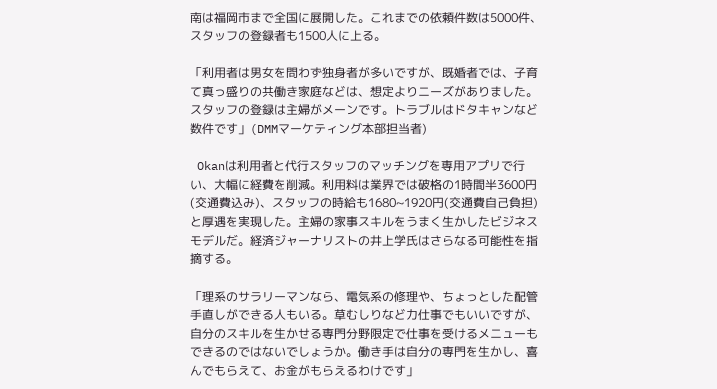南は福岡市まで全国に展開した。これまでの依頼件数は5000件、スタッフの登録者も1500人に上る。

「利用者は男女を問わず独身者が多いですが、既婚者では、子育て真っ盛りの共働き家庭などは、想定よりニーズがありました。スタッフの登録は主婦がメーンです。トラブルはドタキャンなど数件です」(DMMマーケティング本部担当者)

 Okanは利用者と代行スタッフのマッチングを専用アプリで行い、大幅に経費を削減。利用料は業界では破格の1時間半3600円(交通費込み)、スタッフの時給も1680~1920円(交通費自己負担)と厚遇を実現した。主婦の家事スキルをうまく生かしたビジネスモデルだ。経済ジャーナリストの井上学氏はさらなる可能性を指摘する。

「理系のサラリーマンなら、電気系の修理や、ちょっとした配管手直しができる人もいる。草むしりなど力仕事でもいいですが、自分のスキルを生かせる専門分野限定で仕事を受けるメニューもできるのではないでしょうか。働き手は自分の専門を生かし、喜んでもらえて、お金がもらえるわけです」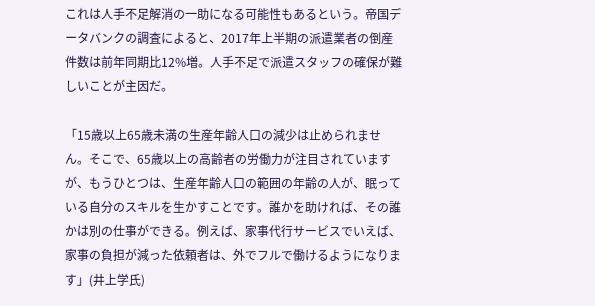これは人手不足解消の一助になる可能性もあるという。帝国データバンクの調査によると、2017年上半期の派遣業者の倒産件数は前年同期比12%増。人手不足で派遣スタッフの確保が難しいことが主因だ。

「15歳以上65歳未満の生産年齢人口の減少は止められません。そこで、65歳以上の高齢者の労働力が注目されていますが、もうひとつは、生産年齢人口の範囲の年齢の人が、眠っている自分のスキルを生かすことです。誰かを助ければ、その誰かは別の仕事ができる。例えば、家事代行サービスでいえば、家事の負担が減った依頼者は、外でフルで働けるようになります」(井上学氏)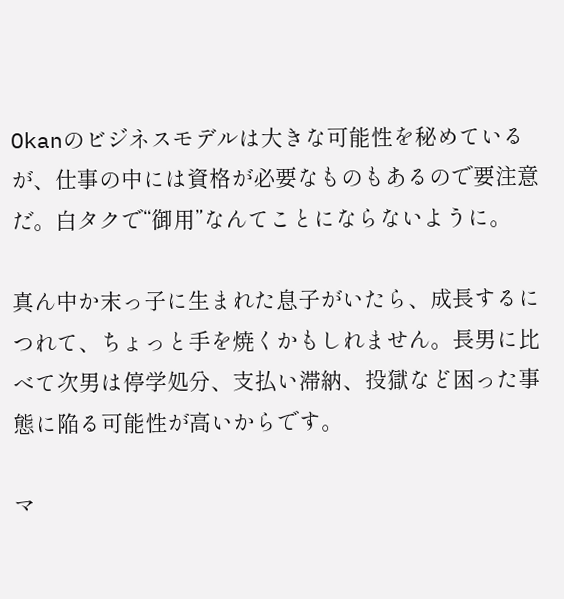Okanのビジネスモデルは大きな可能性を秘めているが、仕事の中には資格が必要なものもあるので要注意だ。白タクで“御用”なんてことにならないように。

真ん中か末っ子に生まれた息子がいたら、成長するにつれて、ちょっと手を焼くかもしれません。長男に比べて次男は停学処分、支払い滞納、投獄など困った事態に陥る可能性が高いからです。

マ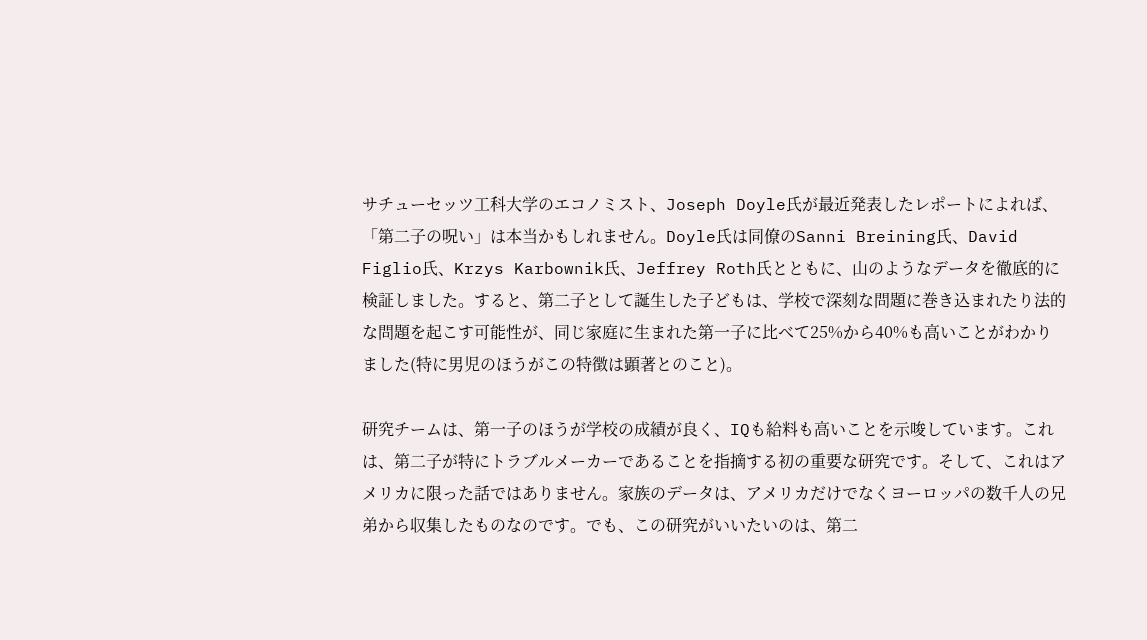サチューセッツ工科大学のエコノミスト、Joseph Doyle氏が最近発表したレポートによれば、「第二子の呪い」は本当かもしれません。Doyle氏は同僚のSanni Breining氏、David Figlio氏、Krzys Karbownik氏、Jeffrey Roth氏とともに、山のようなデータを徹底的に検証しました。すると、第二子として誕生した子どもは、学校で深刻な問題に巻き込まれたり法的な問題を起こす可能性が、同じ家庭に生まれた第一子に比べて25%から40%も高いことがわかりました(特に男児のほうがこの特徴は顕著とのこと)。

研究チームは、第一子のほうが学校の成績が良く、IQも給料も高いことを示唆しています。これは、第二子が特にトラブルメーカーであることを指摘する初の重要な研究です。そして、これはアメリカに限った話ではありません。家族のデータは、アメリカだけでなくヨーロッパの数千人の兄弟から収集したものなのです。でも、この研究がいいたいのは、第二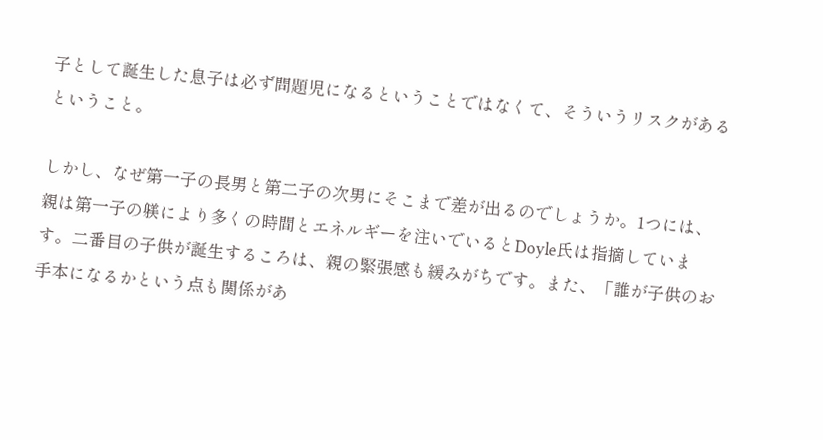子として誕生した息子は必ず問題児になるということではなくて、そういうリスクがあるということ。

しかし、なぜ第一子の長男と第二子の次男にそこまで差が出るのでしょうか。1つには、親は第一子の躾により多くの時間とエネルギーを注いでいるとDoyle氏は指摘しています。二番目の子供が誕生するころは、親の緊張感も緩みがちです。また、「誰が子供のお手本になるかという点も関係があ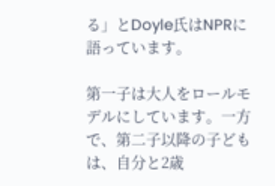る」とDoyle氏はNPRに語っています。

第一子は大人をロールモデルにしています。一方で、第二子以降の子どもは、自分と2歳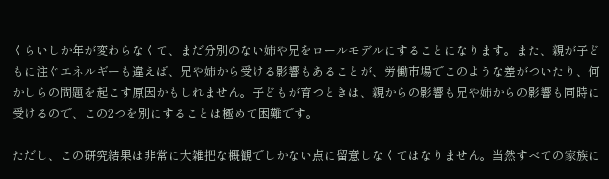くらいしか年が変わらなくて、まだ分別のない姉や兄をロールモデルにすることになります。また、親が子どもに注ぐエネルギーも違えば、兄や姉から受ける影響もあることが、労働市場でこのような差がついたり、何かしらの問題を起こす原因かもしれません。子どもが育つときは、親からの影響も兄や姉からの影響も同時に受けるので、この2つを別にすることは極めて困難です。

ただし、この研究結果は非常に大雑把な概観でしかない点に留意しなくてはなりません。当然すべての家族に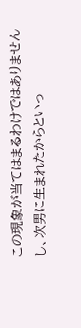この現象が当てはまるわけではありませんし、次男に生まれたからといっ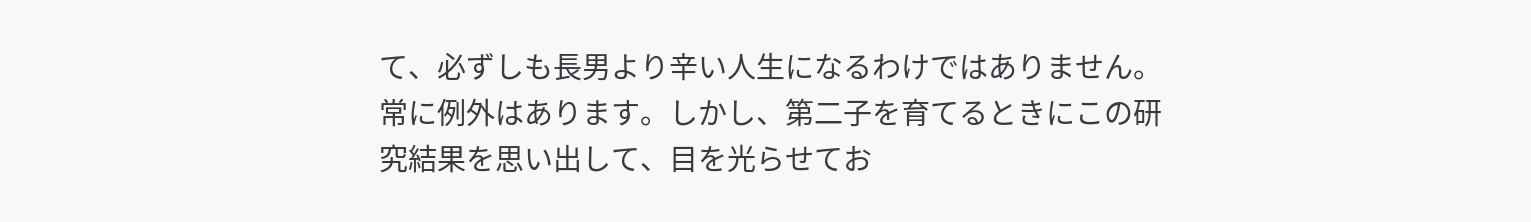て、必ずしも長男より辛い人生になるわけではありません。常に例外はあります。しかし、第二子を育てるときにこの研究結果を思い出して、目を光らせてお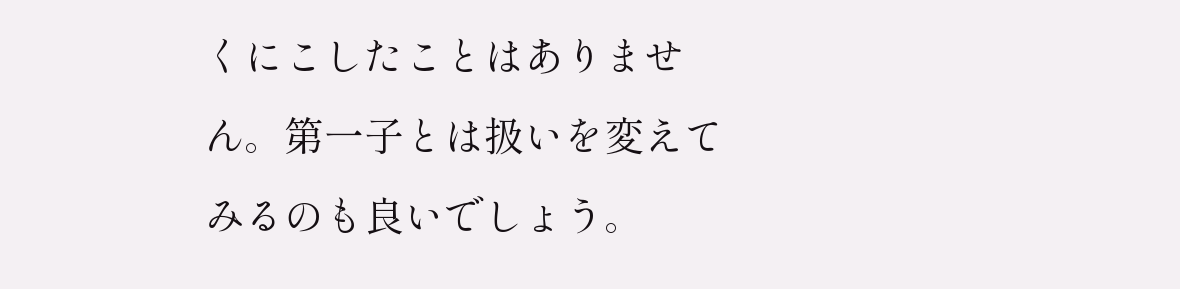くにこしたことはありません。第一子とは扱いを変えてみるのも良いでしょう。